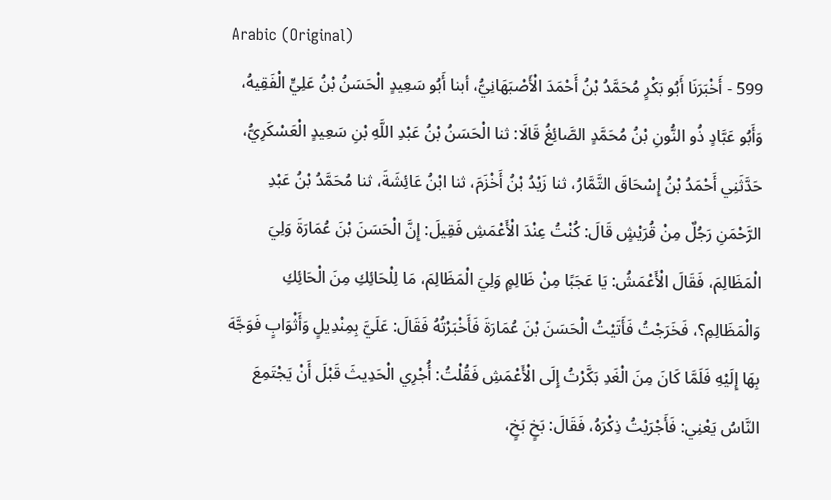Arabic (Original)
599 - أَخْبَرَنَا أَبُو بَكْرٍ مُحَمَّدُ بْنُ أَحْمَدَ الْأَصْبَهَانِيُّ، أبنا أَبُو سَعِيدٍ الْحَسَنُ بْنُ عَلِيٍّ الْفَقِيهُ، وَأَبُو عَبَّادٍ ذُو النُّونِ بْنُ مُحَمَّدٍ الصَّائِغُ قَالَا: ثنا الْحَسَنُ بْنُ عَبْدِ اللَّهِ بْنِ سَعِيدٍ الْعَسْكَرِيُّ، حَدَّثَنِي أَحْمَدُ بْنُ إِسْحَاقَ التَّمَّارُ، ثنا زَيْدُ بْنُ أَخْزَمَ، ثنا ابْنُ عَائِشَةَ، ثنا مُحَمَّدُ بْنُ عَبْدِ الرَّحْمَنِ رَجُلٌ مِنْ قُرَيْشٍ قَالَ: كُنْتُ عِنْدَ الْأَعْمَشِ فَقِيلَ: إِنَّ الْحَسَنَ بْنَ عُمَارَةَ وَلِيَ الْمَظَالِمَ، فَقَالَ الْأَعْمَشُ: يَا عَجَبًا مِنْ ظَالِمٍ وَلِيَ الْمَظَالِمَ، مَا لِلْحَائِكِ مِنَ الْحَائِكِ وَالْمَظَالِمِ؟، فَخَرَجْتُ فَأَتَيْتُ الْحَسَنَ بْنَ عُمَارَةَ فَأَخْبَرْتُهُ فَقَالَ: عَلَيَّ بِمِنْدِيلٍ وَأَثْوَابٍ فَوَجَّهَ بِهَا إِلَيْهِ فَلَمَّا كَانَ مِنَ الْغَدِ بَكَّرْتُ إِلَى الْأَعْمَشِ فَقُلْتُ: أُجْرِي الْحَدِيثَ قَبْلَ أَنْ يَجْتَمِعَ النَّاسُ يَعْنِي: فَأَجْرَيْتُ ذِكْرَهُ، فَقَالَ: بَخٍ بَخٍ،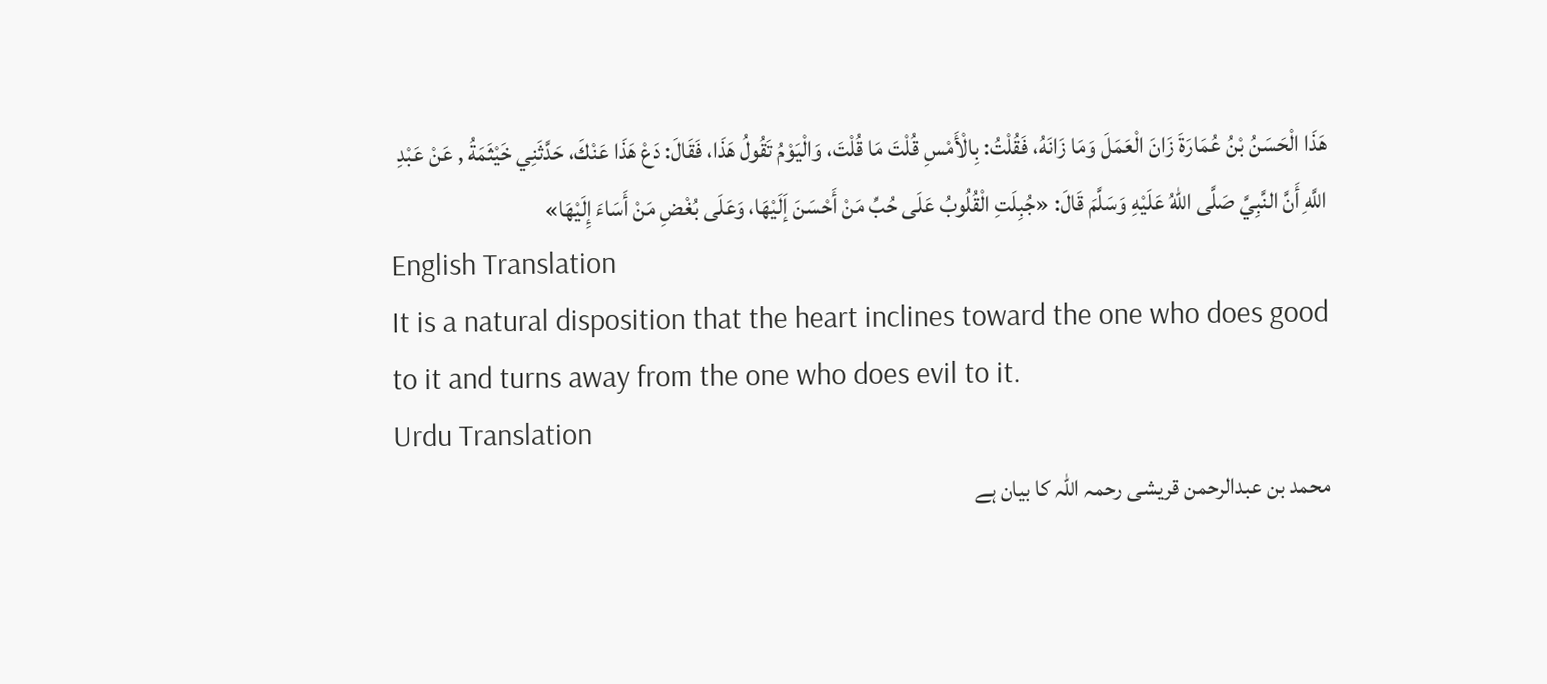هَذَا الْحَسَنُ بْنُ عُمَارَةَ زَانَ الْعَمَلَ وَمَا زَانَهُ، فَقُلْتُ: بِالْأَمْسِ قُلْتَ مَا قُلْتَ، وَالْيَوْمُ تَقُولُ هَذَا، فَقَالَ: دَعْ هَذَا عَنْكَ، حَدَّثَنِي خَيْثَمَةُ , عَنْ عَبْدِ اللَّهِ أَنَّ النَّبِيَّ صَلَّى اللهُ عَلَيْهِ وَسَلَّمَ قَالَ: «جُبِلَتِ الْقُلُوبُ عَلَى حُبِّ مَنْ أَحْسَنَ إَلَيْهَا، وَعَلَى بُغْضِ مَنْ أَسَاءَ إِلَيْهَا»
English Translation
It is a natural disposition that the heart inclines toward the one who does good to it and turns away from the one who does evil to it.
Urdu Translation
محمد بن عبدالرحمن قریشی رحمہ اللہ کا بیان ہے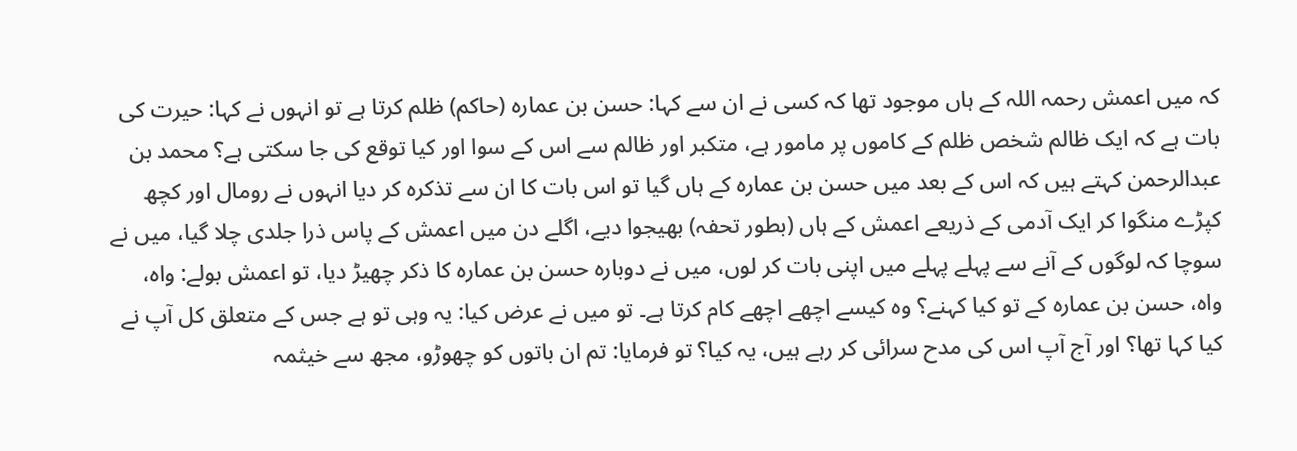کہ میں اعمش رحمہ اللہ کے ہاں موجود تھا کہ کسی نے ان سے کہا: حسن بن عمارہ (حاکم) ظلم کرتا ہے تو انہوں نے کہا: حیرت کی بات ہے کہ ایک ظالم شخص ظلم کے کاموں پر مامور ہے، متکبر اور ظالم سے اس کے سوا اور کیا توقع کی جا سکتی ہے؟ محمد بن عبدالرحمن کہتے ہیں کہ اس کے بعد میں حسن بن عمارہ کے ہاں گیا تو اس بات کا ان سے تذکرہ کر دیا انہوں نے رومال اور کچھ کپڑے منگوا کر ایک آدمی کے ذریعے اعمش کے ہاں (بطور تحفہ) بھیجوا دیے، اگلے دن میں اعمش کے پاس ذرا جلدی چلا گیا، میں نے سوچا کہ لوگوں کے آنے سے پہلے پہلے میں اپنی بات کر لوں، میں نے دوبارہ حسن بن عمارہ کا ذکر چھیڑ دیا، تو اعمش بولے: واہ، واہ، حسن بن عمارہ کے تو کیا کہنے؟ وہ کیسے اچھے اچھے کام کرتا ہے۔ تو میں نے عرض کیا: یہ وہی تو ہے جس کے متعلق کل آپ نے کیا کہا تھا؟ اور آج آپ اس کی مدح سرائی کر رہے ہیں، یہ کیا؟ تو فرمایا: تم ان باتوں کو چھوڑو، مجھ سے خیثمہ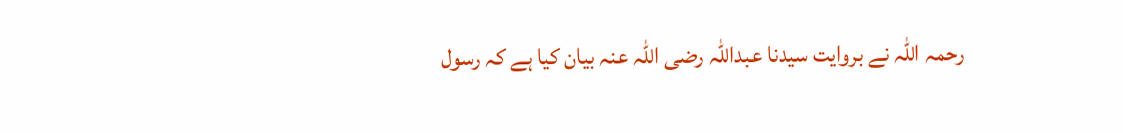رحمہ اللہ نے بروایت سیدنا عبداللہ رضی اللہ عنہ بیان کیا ہے کہ رسول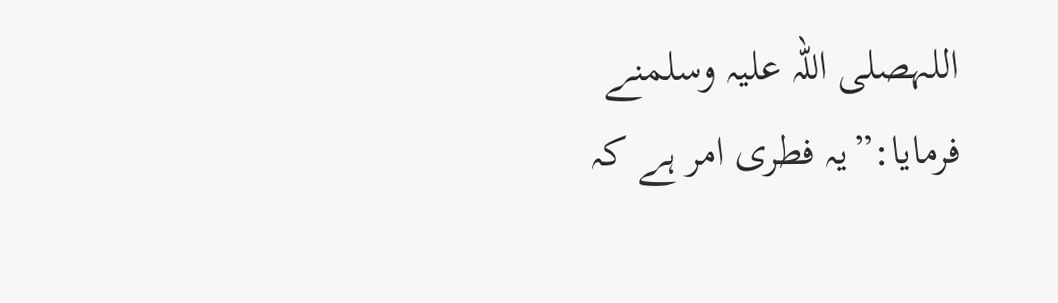اللہصلی اللہ علیہ وسلمنے فرمایا:”یہ فطری امر ہے کہ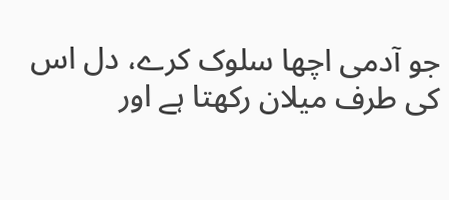جو آدمی اچھا سلوک کرے، دل اس کی طرف میلان رکھتا ہے اور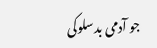جو آدمی بدسلوکی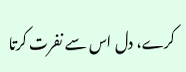کرے، دل اس سے نفرت کرتا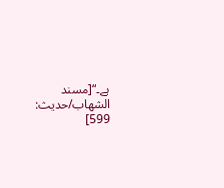ہے۔“[مسند الشهاب/حدیث: 599]